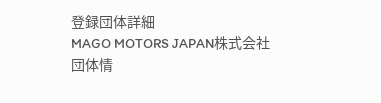登録団体詳細
MAGO MOTORS JAPAN株式会社
団体情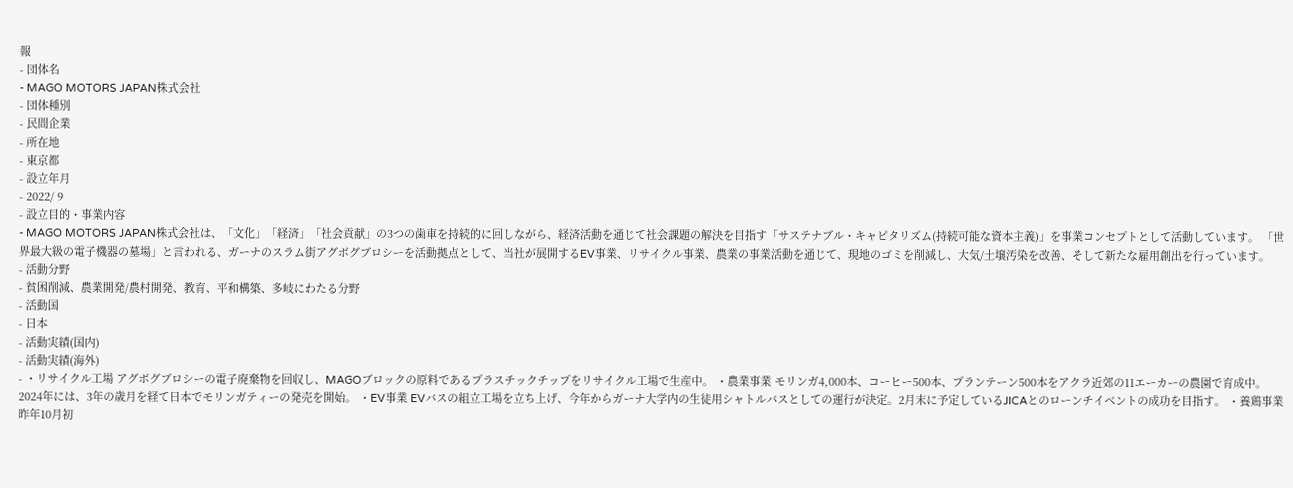報
- 団体名
- MAGO MOTORS JAPAN株式会社
- 団体種別
- 民間企業
- 所在地
- 東京都
- 設立年月
- 2022/ 9
- 設立目的・事業内容
- MAGO MOTORS JAPAN株式会社は、「文化」「経済」「社会貢献」の3つの歯車を持続的に回しながら、経済活動を通じて社会課題の解決を目指す「サステナブル・キャピタリズム(持続可能な資本主義)」を事業コンセプトとして活動しています。 「世界最大級の電子機器の墓場」と言われる、ガーナのスラム街アグボグブロシーを活動拠点として、当社が展開するEV事業、リサイクル事業、農業の事業活動を通じて、現地のゴミを削減し、大気/土壌汚染を改善、そして新たな雇用創出を行っています。
- 活動分野
- 貧困削減、農業開発/農村開発、教育、平和構築、多岐にわたる分野
- 活動国
- 日本
- 活動実績(国内)
- 活動実績(海外)
- ・リサイクル工場 アグボグブロシーの電子廃棄物を回収し、MAGOブロックの原料であるプラスチックチップをリサイクル工場で生産中。 ・農業事業 モリンガ4,000本、コーヒー500本、プランテーン500本をアクラ近郊の11エーカーの農園で育成中。2024年には、3年の歳月を経て日本でモリンガティーの発売を開始。 ・EV事業 EVバスの組立工場を立ち上げ、今年からガーナ大学内の生徒用シャトルバスとしての運行が決定。2月末に予定しているJICAとのローンチイベントの成功を目指す。 ・養鶏事業 昨年10月初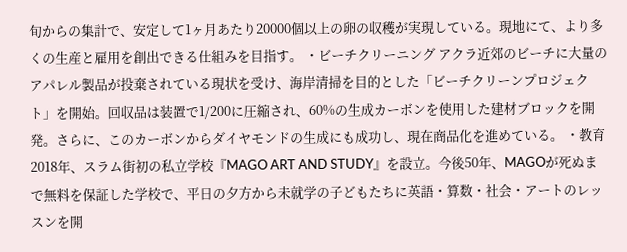旬からの集計で、安定して1ヶ月あたり20000個以上の卵の収穫が実現している。現地にて、より多くの生産と雇用を創出できる仕組みを目指す。 ・ビーチクリーニング アクラ近郊のビーチに大量のアパレル製品が投棄されている現状を受け、海岸清掃を目的とした「ビーチクリーンプロジェクト」を開始。回収品は装置で1/200に圧縮され、60%の生成カーボンを使用した建材ブロックを開発。さらに、このカーボンからダイヤモンドの生成にも成功し、現在商品化を進めている。 ・教育 2018年、スラム街初の私立学校『MAGO ART AND STUDY』を設立。今後50年、MAGOが死ぬまで無料を保証した学校で、平日の夕方から未就学の子どもたちに英語・算数・社会・アートのレッスンを開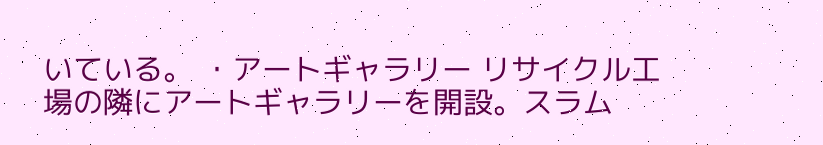いている。 ・アートギャラリー リサイクル工場の隣にアートギャラリーを開設。スラム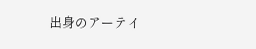出身のアーテイ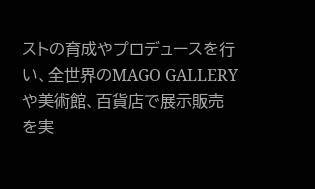ストの育成やプロデュースを行い、全世界のMAGO GALLERYや美術館、百貨店で展示販売を実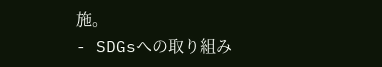施。
- SDGsへの取り組み